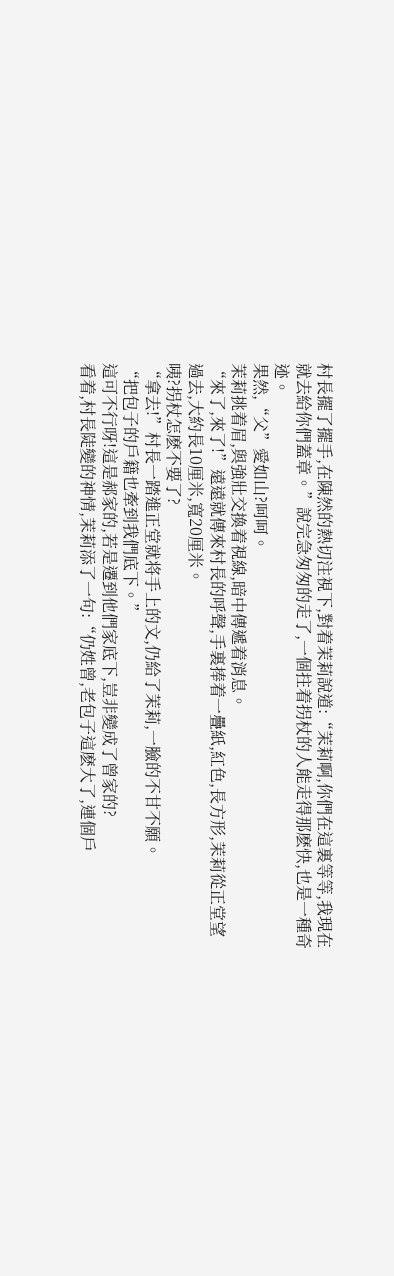村長擺了擺手,在陳然的熱切注視下,對着茉莉說道:“茉莉啊,你們在這裏等等,我現在就去給你們蓋章。”說完急匆匆的走了,一個拄着拐杖的人能走得那麽快,也是一種奇迹。
果然,“父”愛如山?呵呵。
茉莉挑着眉,與強壯交換着視線,暗中傳遞着消息。
“來了,來了!”遠遠就傳來村長的呼聲,手裏捧着一疊紙,紅色,長方形,茉莉從正堂望過去,大約長10厘米,寬20厘米。
咦?拐杖怎麽不要了?
“拿去!”村長一踏進正堂就将手上的文,仍給了茉莉,一臉的不甘不願。
“把包子的戶籍也牽到我們底下。”
這可不行呀!這是郝家的,若是遷到他們家底下,豈非變成了曾家的?
看着,村長陡變的神情,茉莉添了一句:“仍姓曾,老包子這麽大了,連個戶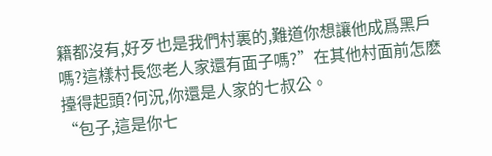籍都沒有,好歹也是我們村裏的,難道你想讓他成爲黑戶嗎?這樣村長您老人家還有面子嗎?”在其他村面前怎麽擡得起頭?何況,你還是人家的七叔公。
“包子,這是你七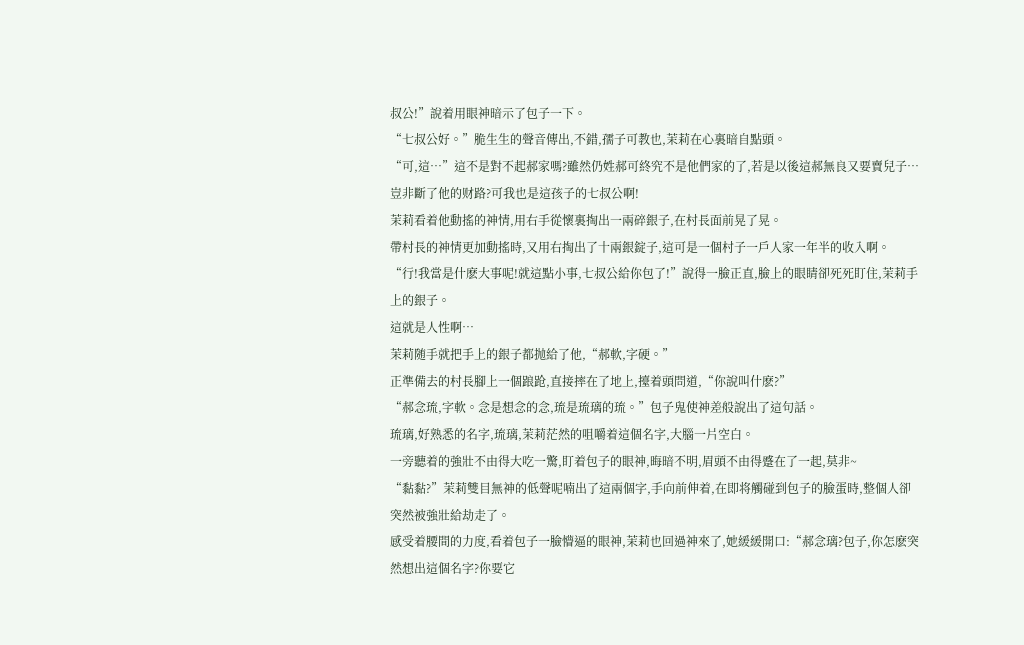叔公!”說着用眼神暗示了包子一下。
“七叔公好。”脆生生的聲音傳出,不錯,孺子可教也,茉莉在心裏暗自點頭。
“可,這…”這不是對不起郝家嗎?雖然仍姓郝可終究不是他們家的了,若是以後這郝無良又要賣兒子…豈非斷了他的财路?可我也是這孩子的七叔公啊!
茉莉看着他動搖的神情,用右手從懷裏掏出一兩碎銀子,在村長面前晃了晃。
帶村長的神情更加動搖時,又用右掏出了十兩銀錠子,這可是一個村子一戶人家一年半的收入啊。
“行!我當是什麽大事呢!就這點小事,七叔公給你包了!”說得一臉正直,臉上的眼睛卻死死盯住,茉莉手上的銀子。
這就是人性啊…
茉莉随手就把手上的銀子都抛給了他,“郝軟,字硬。”
正準備去的村長腳上一個踉跄,直接摔在了地上,擡着頭問道,“你說叫什麽?”
“郝念琉,字軟。念是想念的念,琉是琉璃的琉。”包子鬼使神差般說出了這句話。
琉璃,好熟悉的名字,琉璃,茉莉茫然的咀嚼着這個名字,大腦一片空白。
一旁聽着的強壯不由得大吃一驚,盯着包子的眼神,晦暗不明,眉頭不由得蹙在了一起,莫非~
“黏黏?”茉莉雙目無神的低聲呢喃出了這兩個字,手向前伸着,在即将觸碰到包子的臉蛋時,整個人卻突然被強壯給劫走了。
感受着腰間的力度,看着包子一臉懵逼的眼神,茉莉也回過神來了,她緩緩開口:“郝念璃?包子,你怎麽突然想出這個名字?你要它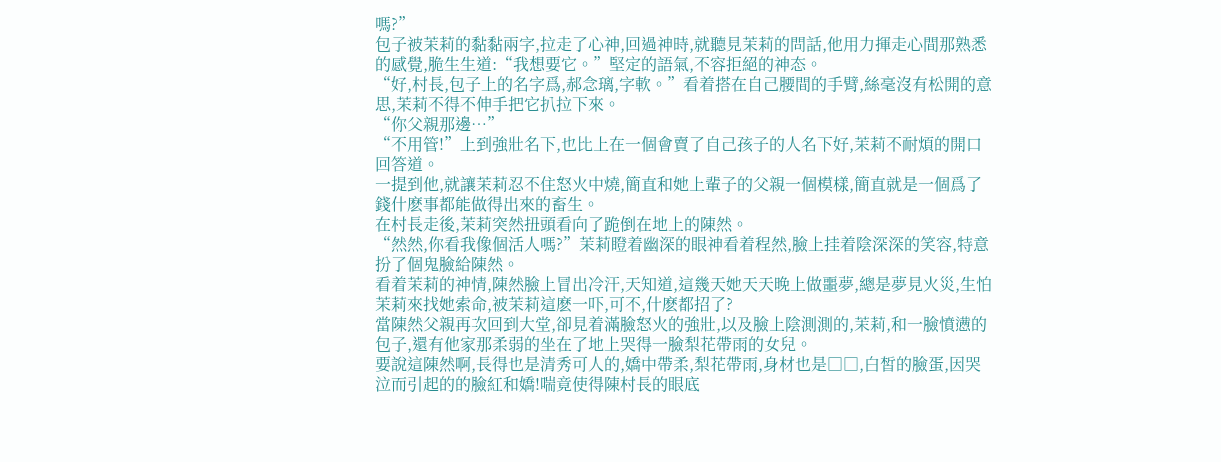嗎?”
包子被茉莉的黏黏兩字,拉走了心神,回過神時,就聽見茉莉的問話,他用力揮走心間那熟悉的感覺,脆生生道:“我想要它。”堅定的語氣,不容拒絕的神态。
“好,村長,包子上的名字爲,郝念璃,字軟。”看着搭在自己腰間的手臂,絲毫沒有松開的意思,茉莉不得不伸手把它扒拉下來。
“你父親那邊…”
“不用管!”上到強壯名下,也比上在一個會賣了自己孩子的人名下好,茉莉不耐煩的開口回答道。
一提到他,就讓茉莉忍不住怒火中燒,簡直和她上輩子的父親一個模樣,簡直就是一個爲了錢什麽事都能做得出來的畜生。
在村長走後,茉莉突然扭頭看向了跪倒在地上的陳然。
“然然,你看我像個活人嗎?”茉莉瞪着幽深的眼神看着程然,臉上挂着陰深深的笑容,特意扮了個鬼臉給陳然。
看着茉莉的神情,陳然臉上冒出冷汗,天知道,這幾天她天天晚上做噩夢,總是夢見火災,生怕茉莉來找她索命,被茉莉這麽一吓,可不,什麽都招了?
當陳然父親再次回到大堂,卻見着滿臉怒火的強壯,以及臉上陰測測的,茉莉,和一臉憤懑的包子,還有他家那柔弱的坐在了地上哭得一臉梨花帶雨的女兒。
要說這陳然啊,長得也是清秀可人的,嬌中帶柔,梨花帶雨,身材也是□□,白皙的臉蛋,因哭泣而引起的的臉紅和嬌!喘竟使得陳村長的眼底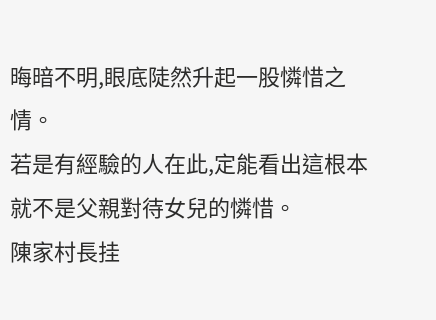晦暗不明,眼底陡然升起一股憐惜之情。
若是有經驗的人在此,定能看出這根本就不是父親對待女兒的憐惜。
陳家村長挂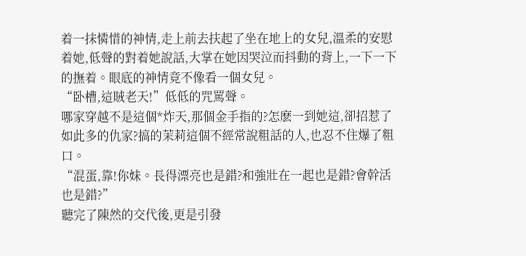着一抹憐惜的神情,走上前去扶起了坐在地上的女兒,溫柔的安慰着她,低聲的對着她說話,大掌在她因哭泣而抖動的背上,一下一下的撫着。眼底的神情竟不像看一個女兒。
“卧槽,這賊老天!”低低的咒罵聲。
哪家穿越不是這個*炸天,那個金手指的?怎麽一到她這,卻招惹了如此多的仇家?搞的茉莉這個不經常說粗話的人,也忍不住爆了粗口。
“混蛋,靠!你妹。長得漂亮也是錯?和強壯在一起也是錯?會幹活也是錯?”
聽完了陳然的交代後,更是引發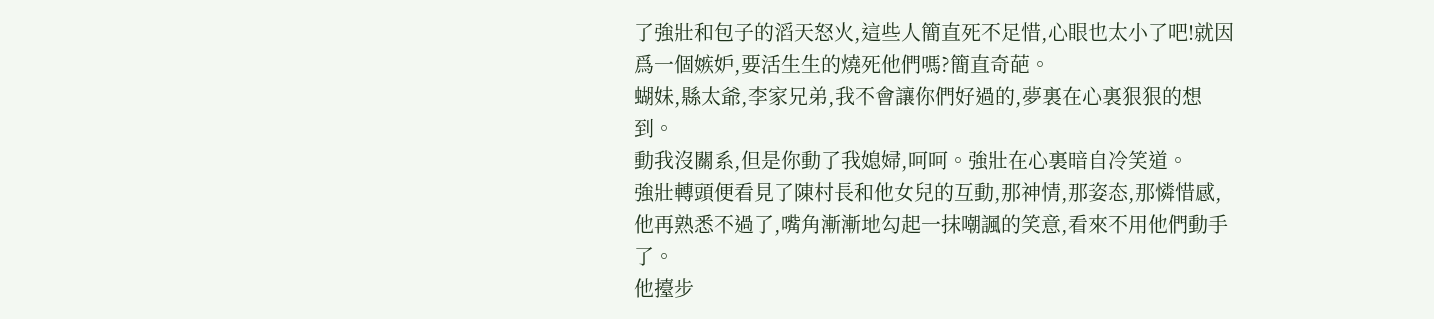了強壯和包子的滔天怒火,這些人簡直死不足惜,心眼也太小了吧!就因爲一個嫉妒,要活生生的燒死他們嗎?簡直奇葩。
蝴妹,縣太爺,李家兄弟,我不會讓你們好過的,夢裏在心裏狠狠的想到。
動我沒關系,但是你動了我媳婦,呵呵。強壯在心裏暗自冷笑道。
強壯轉頭便看見了陳村長和他女兒的互動,那神情,那姿态,那憐惜感,他再熟悉不過了,嘴角漸漸地勾起一抹嘲諷的笑意,看來不用他們動手了。
他擡步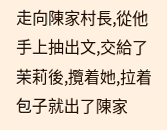走向陳家村長,從他手上抽出文,交給了茉莉後,攬着她,拉着包子就出了陳家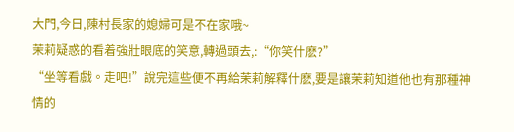大門,今日,陳村長家的媳婦可是不在家哦~
茉莉疑惑的看着強壯眼底的笑意,轉過頭去,:“你笑什麽?”
“坐等看戲。走吧!”說完這些便不再給茉莉解釋什麽,要是讓茉莉知道他也有那種神情的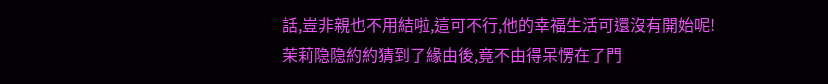話,豈非親也不用結啦,這可不行,他的幸福生活可還沒有開始呢!
茉莉隐隐約約猜到了緣由後,竟不由得呆愣在了門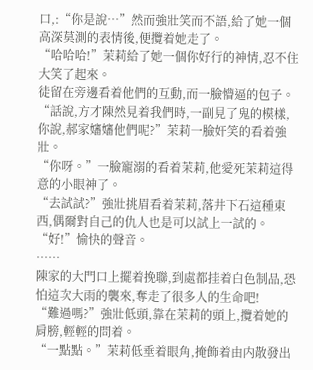口,:“你是說…”然而強壯笑而不語,給了她一個高深莫測的表情後,便攬着她走了。
“哈哈哈!”茉莉給了她一個你好行的神情,忍不住大笑了起來。
徒留在旁邊看着他們的互動,而一臉懵逼的包子。
“話說,方才陳然見着我們時,一副見了鬼的模樣,你說,郝家嬸嬸他們呢?”茉莉一臉奸笑的看着強壯。
“你呀。”一臉寵溺的看着茉莉,他愛死茉莉這得意的小眼神了。
“去試試?”強壯挑眉看着茉莉,落井下石這種東西,偶爾對自己的仇人也是可以試上一試的。
“好!”愉快的聲音。
……
陳家的大門口上擺着挽聯,到處都挂着白色制品,恐怕這次大雨的襲來,奪走了很多人的生命吧!
“難過嗎?”強壯低頭,靠在茉莉的頭上,攬着她的肩膀,輕輕的問着。
“一點點。”茉莉低垂着眼角,掩飾着由内散發出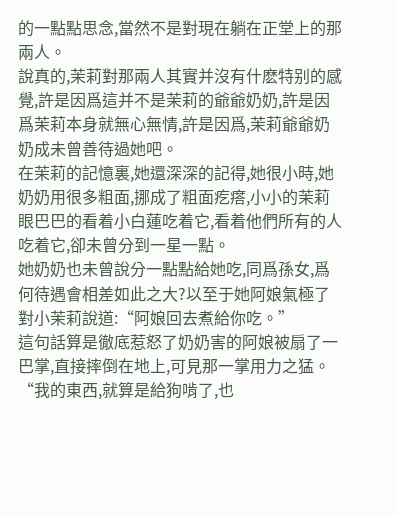的一點點思念,當然不是對現在躺在正堂上的那兩人。
說真的,茉莉對那兩人其實并沒有什麽特别的感覺,許是因爲這并不是茉莉的爺爺奶奶,許是因爲茉莉本身就無心無情,許是因爲,茉莉爺爺奶奶成未曾善待過她吧。
在茉莉的記憶裏,她還深深的記得,她很小時,她奶奶用很多粗面,挪成了粗面疙瘩,小小的茉莉眼巴巴的看着小白蓮吃着它,看着他們所有的人吃着它,卻未曾分到一星一點。
她奶奶也未曾說分一點點給她吃,同爲孫女,爲何待遇會相差如此之大?以至于她阿娘氣極了對小茉莉說道:“阿娘回去煮給你吃。”
這句話算是徹底惹怒了奶奶害的阿娘被扇了一巴掌,直接摔倒在地上,可見那一掌用力之猛。
“我的東西,就算是給狗啃了,也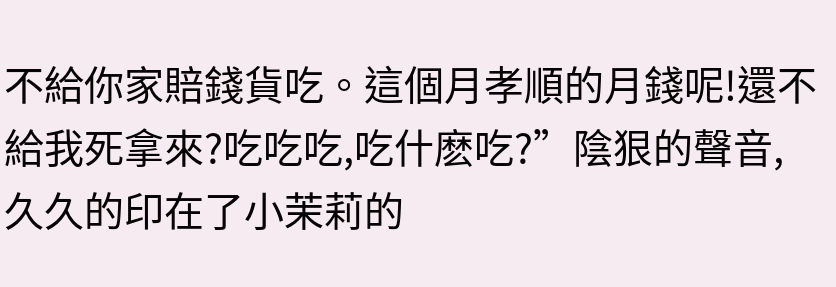不給你家賠錢貨吃。這個月孝順的月錢呢!還不給我死拿來?吃吃吃,吃什麽吃?”陰狠的聲音,久久的印在了小茉莉的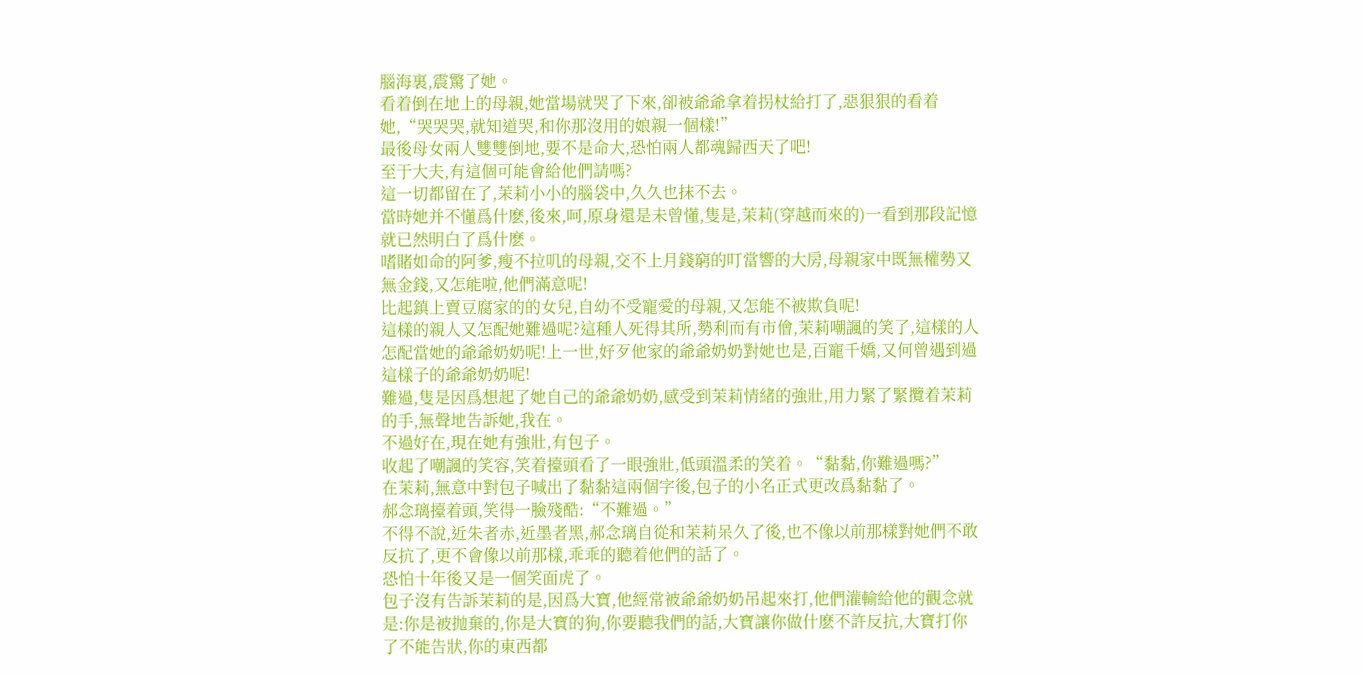腦海裏,震驚了她。
看着倒在地上的母親,她當場就哭了下來,卻被爺爺拿着拐杖給打了,惡狠狠的看着她,“哭哭哭,就知道哭,和你那沒用的娘親一個樣!”
最後母女兩人雙雙倒地,要不是命大,恐怕兩人都魂歸西天了吧!
至于大夫,有這個可能會給他們請嗎?
這一切都留在了,茉莉小小的腦袋中,久久也抹不去。
當時她并不懂爲什麽,後來,呵,原身還是未曾懂,隻是,茉莉(穿越而來的)一看到那段記憶就已然明白了爲什麽。
嗜賭如命的阿爹,瘦不拉叽的母親,交不上月錢窮的叮當響的大房,母親家中既無權勢又無金錢,又怎能啦,他們滿意呢!
比起鎮上賣豆腐家的的女兒,自幼不受寵愛的母親,又怎能不被欺負呢!
這樣的親人又怎配她難過呢?這種人死得其所,勢利而有市儈,茉莉嘲諷的笑了,這樣的人怎配當她的爺爺奶奶呢!上一世,好歹他家的爺爺奶奶對她也是,百寵千嬌,又何曾遇到過這樣子的爺爺奶奶呢!
難過,隻是因爲想起了她自己的爺爺奶奶,感受到茉莉情緒的強壯,用力緊了緊攬着茉莉的手,無聲地告訴她,我在。
不過好在,現在她有強壯,有包子。
收起了嘲諷的笑容,笑着擡頭看了一眼強壯,低頭溫柔的笑着。“黏黏,你難過嗎?”
在茉莉,無意中對包子喊出了黏黏這兩個字後,包子的小名正式更改爲黏黏了。
郝念璃擡着頭,笑得一臉殘酷:“不難過。”
不得不說,近朱者赤,近墨者黑,郝念璃自從和茉莉呆久了後,也不像以前那樣對她們不敢反抗了,更不會像以前那樣,乖乖的聽着他們的話了。
恐怕十年後又是一個笑面虎了。
包子沒有告訴茉莉的是,因爲大寶,他經常被爺爺奶奶吊起來打,他們灌輸給他的觀念就是:你是被抛棄的,你是大寶的狗,你要聽我們的話,大寶讓你做什麽不許反抗,大寶打你了不能告狀,你的東西都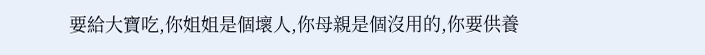要給大寶吃,你姐姐是個壞人,你母親是個沒用的,你要供養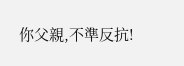你父親,不準反抗!